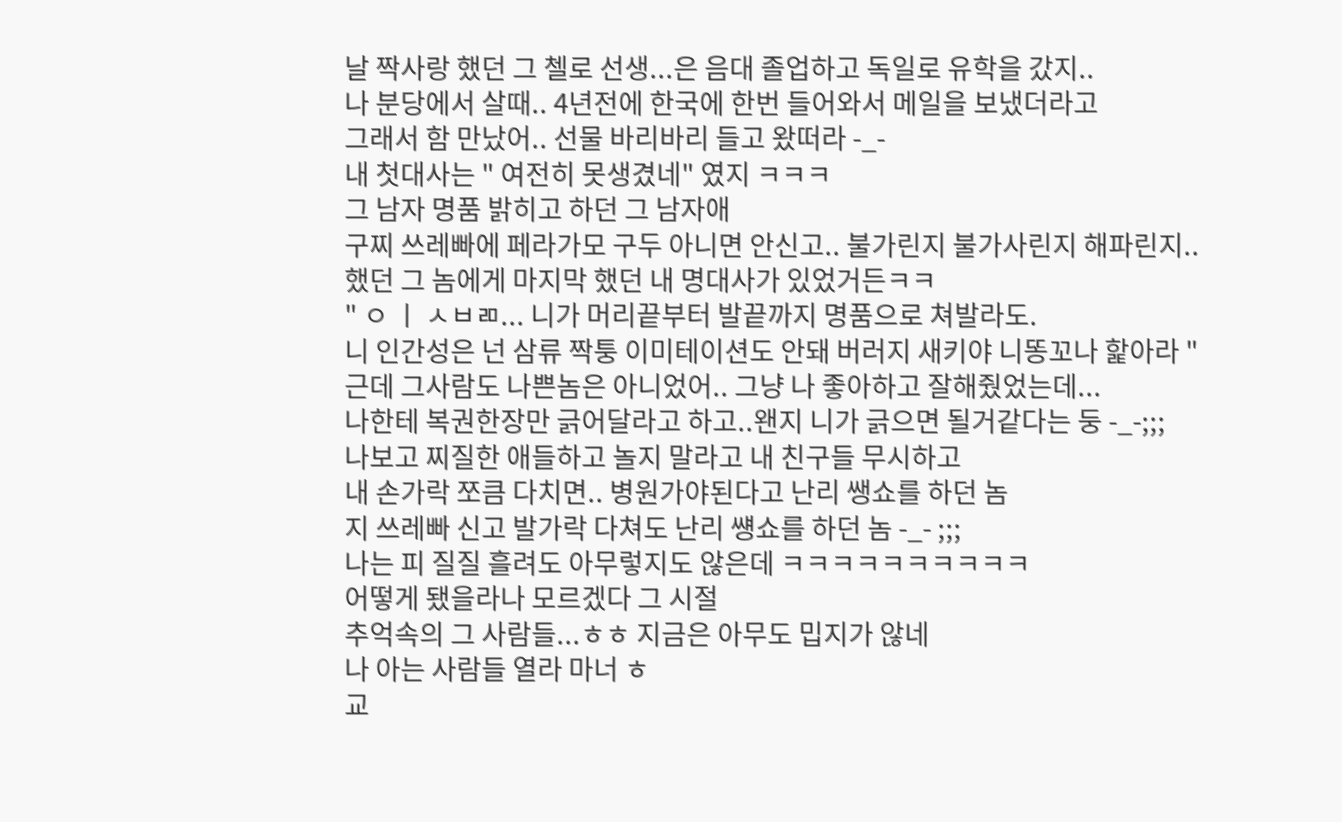날 짝사랑 했던 그 첼로 선생...은 음대 졸업하고 독일로 유학을 갔지..
나 분당에서 살때.. 4년전에 한국에 한번 들어와서 메일을 보냈더라고
그래서 함 만났어.. 선물 바리바리 들고 왔떠라 -_-
내 첫대사는 " 여전히 못생겼네" 였지 ㅋㅋㅋ
그 남자 명품 밝히고 하던 그 남자애
구찌 쓰레빠에 페라가모 구두 아니면 안신고.. 불가린지 불가사린지 해파린지..
했던 그 놈에게 마지막 했던 내 명대사가 있었거든ㅋㅋ
" ㅇ ㅣ ㅅㅂㄻ... 니가 머리끝부터 발끝까지 명품으로 쳐발라도.
니 인간성은 넌 삼류 짝퉁 이미테이션도 안돼 버러지 새키야 니똥꼬나 핥아라 "
근데 그사람도 나쁜놈은 아니었어.. 그냥 나 좋아하고 잘해줬었는데...
나한테 복권한장만 긁어달라고 하고..왠지 니가 긁으면 될거같다는 둥 -_-;;;
나보고 찌질한 애들하고 놀지 말라고 내 친구들 무시하고
내 손가락 쪼큼 다치면.. 병원가야된다고 난리 쌩쇼를 하던 놈
지 쓰레빠 신고 발가락 다쳐도 난리 썡쇼를 하던 놈 -_- ;;;
나는 피 질질 흘려도 아무렇지도 않은데 ㅋㅋㅋㅋㅋㅋㅋㅋㅋㅋ
어떻게 됐을라나 모르겠다 그 시절
추억속의 그 사람들...ㅎㅎ 지금은 아무도 밉지가 않네
나 아는 사람들 열라 마너 ㅎ
교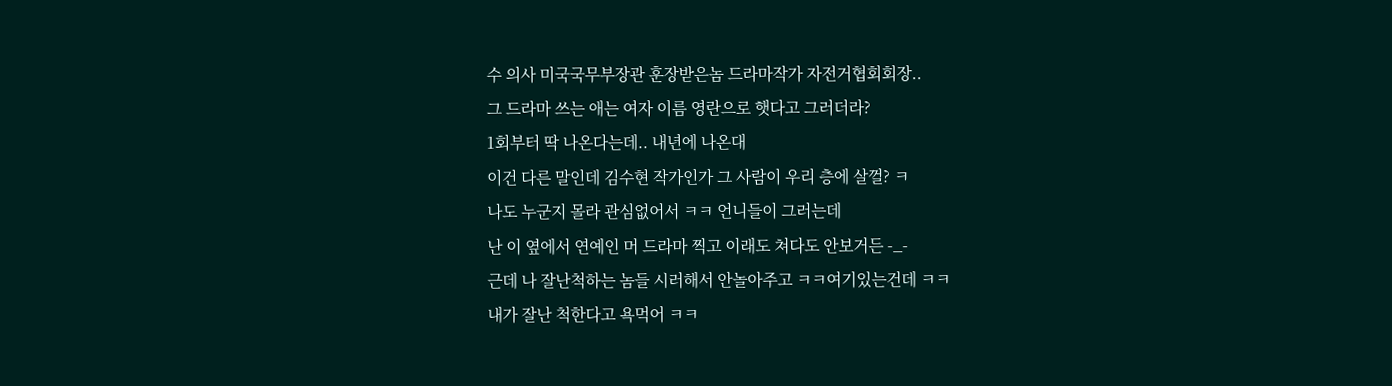수 의사 미국국무부장관 훈장받은놈 드라마작가 자전거협회회장..
그 드라마 쓰는 애는 여자 이름 영란으로 햇다고 그러더라?
1회부터 딱 나온다는데.. 내년에 나온대
이건 다른 말인데 김수현 작가인가 그 사람이 우리 층에 살껄? ㅋ
나도 누군지 몰라 관심없어서 ㅋㅋ 언니들이 그러는데
난 이 옆에서 연예인 머 드라마 찍고 이래도 쳐다도 안보거든 -_-
근데 나 잘난척하는 놈들 시러해서 안놀아주고 ㅋㅋ여기있는건데 ㅋㅋ
내가 잘난 척한다고 욕먹어 ㅋㅋ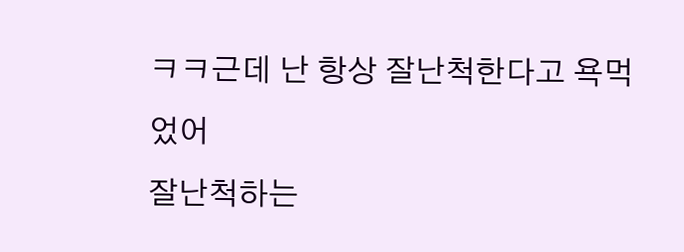ㅋㅋ근데 난 항상 잘난척한다고 욕먹었어
잘난척하는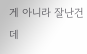게 아니라 잘난건데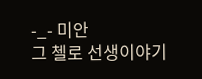-_- 미안
그 첼로 선생이야기